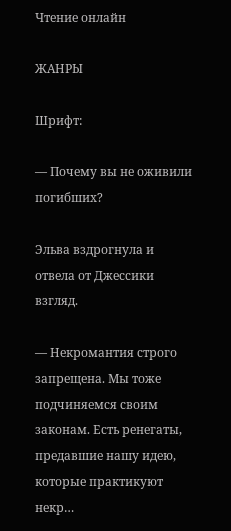Чтение онлайн

ЖАНРЫ

Шрифт:

— Почему вы не оживили погибших?

Эльва вздрогнула и отвела от Джессики взгляд.

— Некромантия строго запрещена. Мы тоже подчиняемся своим законам. Есть ренегаты, предавшие нашу идею, которые практикуют некр…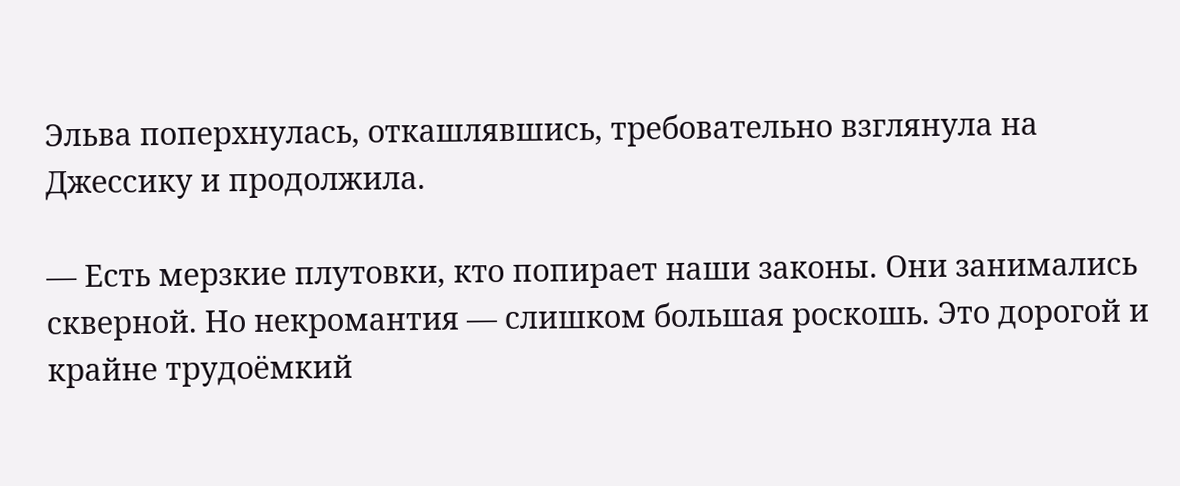Эльва поперхнулась, откашлявшись, требовательно взглянула на Джессику и продолжила.

— Есть мерзкие плутовки, кто попирает наши законы. Они занимались скверной. Но некромантия — слишком большая роскошь. Это дорогой и крайне трудоёмкий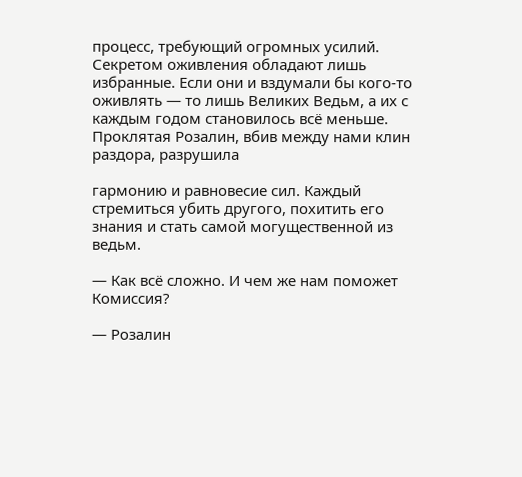процесс, требующий огромных усилий. Секретом оживления обладают лишь избранные. Если они и вздумали бы кого-то оживлять — то лишь Великих Ведьм, а их с каждым годом становилось всё меньше. Проклятая Розалин, вбив между нами клин раздора, разрушила

гармонию и равновесие сил. Каждый стремиться убить другого, похитить его знания и стать самой могущественной из ведьм.

— Как всё сложно. И чем же нам поможет Комиссия?

— Розалин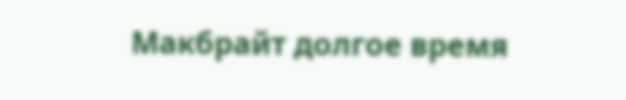Макбрайт долгое время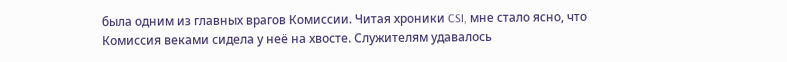была одним из главных врагов Комиссии. Читая хроники CSI, мне стало ясно, что Комиссия веками сидела у неё на хвосте. Служителям удавалось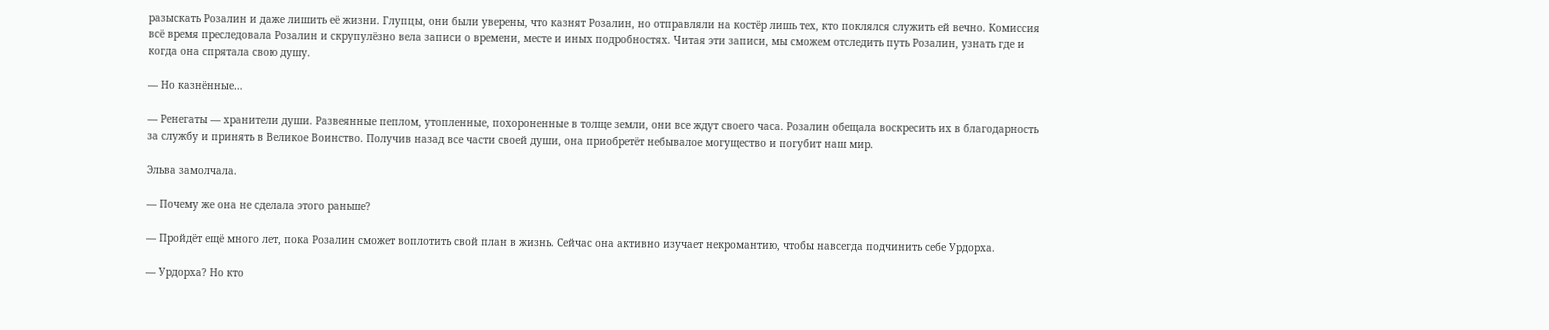разыскать Розалин и даже лишить её жизни. Глупцы, они были уверены, что казнят Розалин, но отправляли на костёр лишь тех, кто поклялся служить ей вечно. Комиссия всё время преследовала Розалин и скрупулёзно вела записи о времени, месте и иных подробностях. Читая эти записи, мы сможем отследить путь Розалин, узнать где и когда она спрятала свою душу.

— Но казнённые…

— Ренегаты — хранители души. Развеянные пеплом, утопленные, похороненные в толще земли, они все ждут своего часа. Розалин обещала воскресить их в благодарность за службу и принять в Великое Воинство. Получив назад все части своей души, она приобретёт небывалое могущество и погубит наш мир.

Эльва замолчала.

— Почему же она не сделала этого раньше?

— Пройдёт ещё много лет, пока Розалин сможет воплотить свой план в жизнь. Сейчас она активно изучает некромантию, чтобы навсегда подчинить себе Урдорха.

— Урдорха? Но кто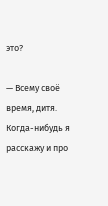это?

— Всему своё время, дитя. Когда-нибудь я расскажу и про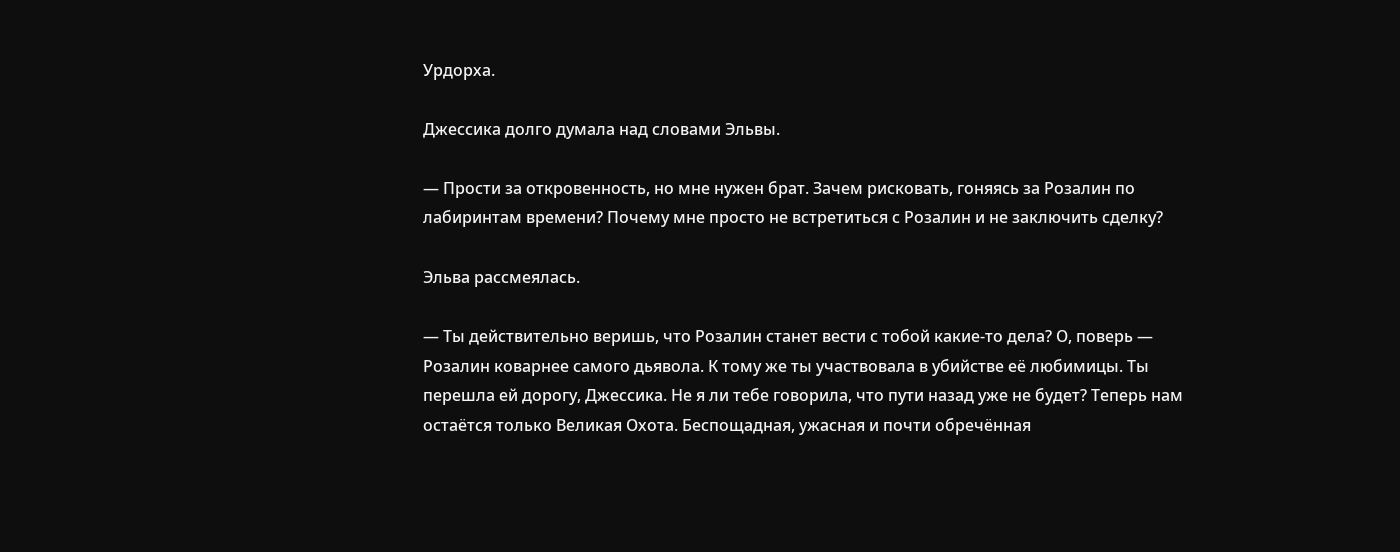Урдорха.

Джессика долго думала над словами Эльвы.

— Прости за откровенность, но мне нужен брат. Зачем рисковать, гоняясь за Розалин по лабиринтам времени? Почему мне просто не встретиться с Розалин и не заключить сделку?

Эльва рассмеялась.

— Ты действительно веришь, что Розалин станет вести с тобой какие-то дела? О, поверь — Розалин коварнее самого дьявола. К тому же ты участвовала в убийстве её любимицы. Ты перешла ей дорогу, Джессика. Не я ли тебе говорила, что пути назад уже не будет? Теперь нам остаётся только Великая Охота. Беспощадная, ужасная и почти обречённая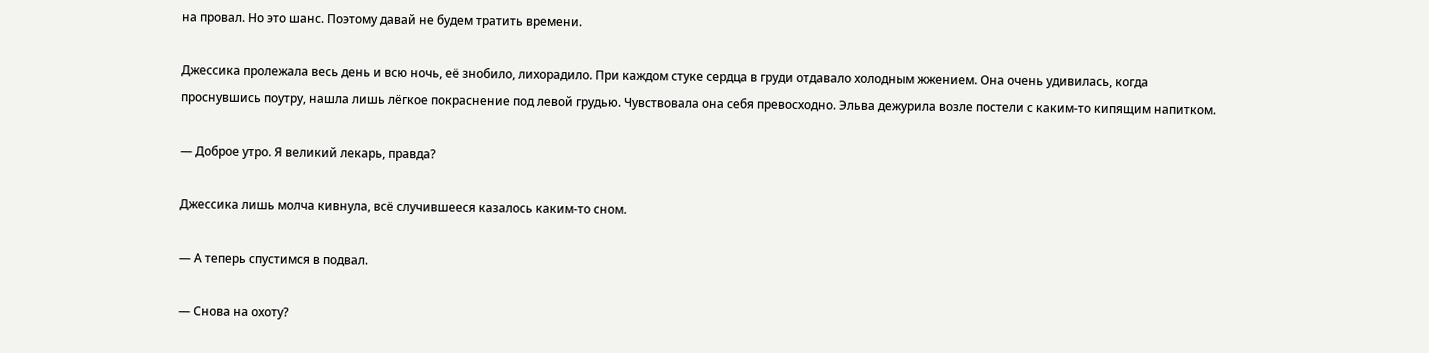на провал. Но это шанс. Поэтому давай не будем тратить времени.

Джессика пролежала весь день и всю ночь, её знобило, лихорадило. При каждом стуке сердца в груди отдавало холодным жжением. Она очень удивилась, когда проснувшись поутру, нашла лишь лёгкое покраснение под левой грудью. Чувствовала она себя превосходно. Эльва дежурила возле постели с каким-то кипящим напитком.

— Доброе утро. Я великий лекарь, правда?

Джессика лишь молча кивнула, всё случившееся казалось каким-то сном.

— А теперь спустимся в подвал.

— Снова на охоту?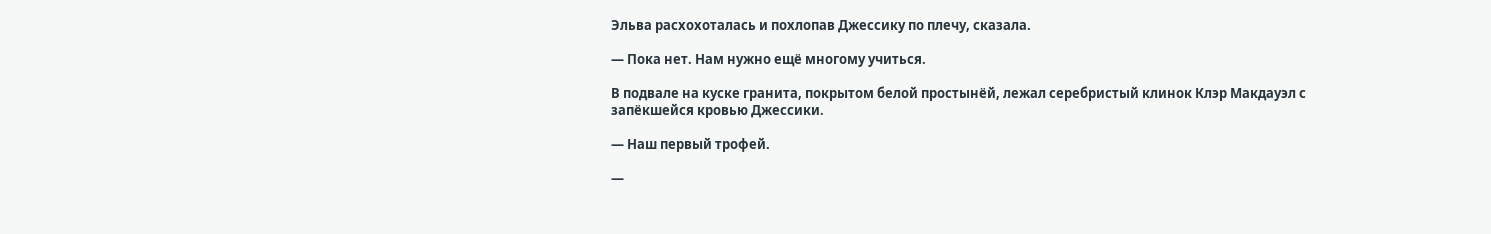Эльва расхохоталась и похлопав Джессику по плечу, сказала.

— Пока нет. Нам нужно ещё многому учиться.

В подвале на куске гранита, покрытом белой простынёй, лежал серебристый клинок Клэр Макдауэл с запёкшейся кровью Джессики.

— Наш первый трофей.

—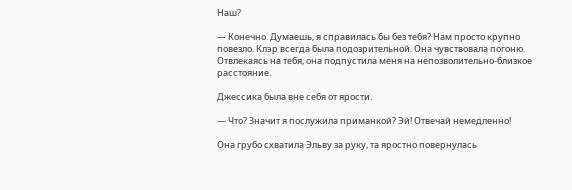Наш?

— Конечно. Думаешь, я справилась бы без тебя? Нам просто крупно повезло. Клэр всегда была подозрительной. Она чувствовала погоню. Отвлекаясь на тебя, она подпустила меня на непозволительно-близкое расстояние.

Джессика была вне себя от ярости.

— Что? Значит я послужила приманкой? Эй! Отвечай немедленно!

Она грубо схватила Эльву за руку, та яростно повернулась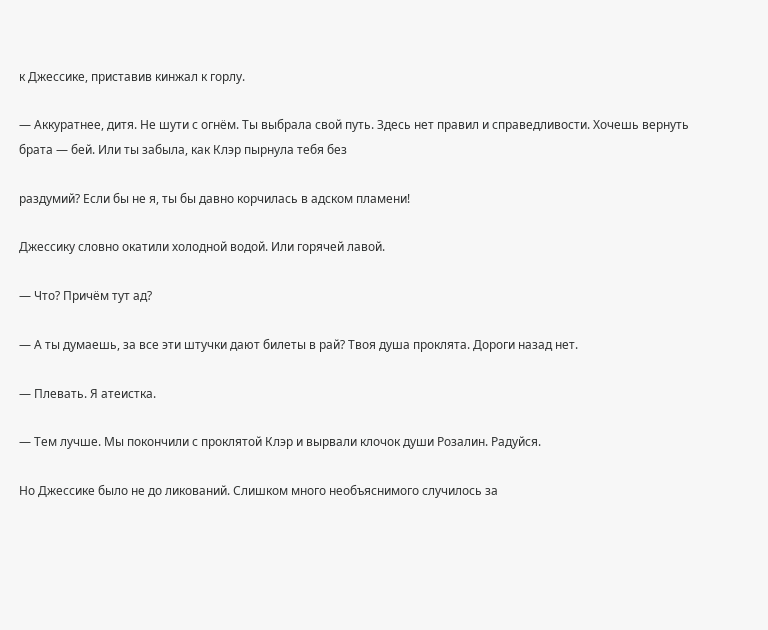к Джессике, приставив кинжал к горлу.

— Аккуратнее, дитя. Не шути с огнём. Ты выбрала свой путь. Здесь нет правил и справедливости. Хочешь вернуть брата — бей. Или ты забыла, как Клэр пырнула тебя без

раздумий? Если бы не я, ты бы давно корчилась в адском пламени!

Джессику словно окатили холодной водой. Или горячей лавой.

— Что? Причём тут ад?

— А ты думаешь, за все эти штучки дают билеты в рай? Твоя душа проклята. Дороги назад нет.

— Плевать. Я атеистка.

— Тем лучше. Мы покончили с проклятой Клэр и вырвали клочок души Розалин. Радуйся.

Но Джессике было не до ликований. Слишком много необъяснимого случилось за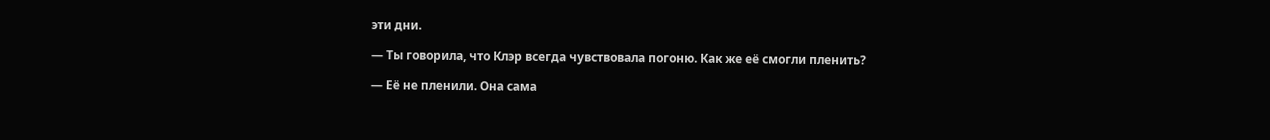эти дни.

— Ты говорила, что Клэр всегда чувствовала погоню. Как же её смогли пленить?

— Её не пленили. Она сама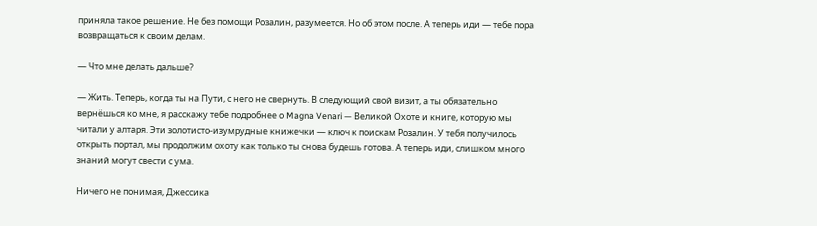приняла такое решение. Не без помощи Розалин, разумеется. Но об этом после. А теперь иди — тебе пора возвращаться к своим делам.

— Что мне делать дальше?

— Жить. Теперь, когда ты на Пути, с него не свернуть. В следующий свой визит, а ты обязательно вернёшься ко мне, я расскажу тебе подробнее о Magna Venari — Великой Охоте и книге, которую мы читали у алтаря. Эти золотисто-изумрудные книжечки — ключ к поискам Розалин. У тебя получилось открыть портал, мы продолжим охоту как только ты снова будешь готова. А теперь иди, слишком много знаний могут свести с ума.

Ничего не понимая, Джессика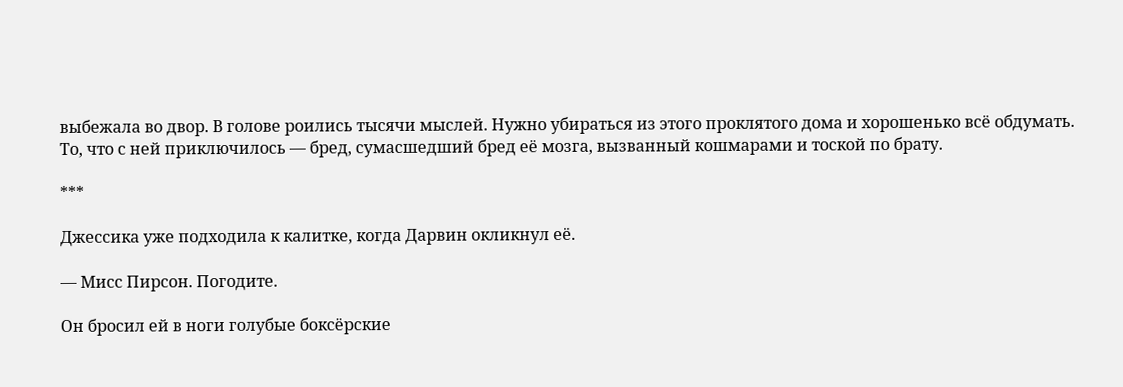выбежала во двор. В голове роились тысячи мыслей. Нужно убираться из этого проклятого дома и хорошенько всё обдумать. То, что с ней приключилось — бред, сумасшедший бред её мозга, вызванный кошмарами и тоской по брату.

***

Джессика уже подходила к калитке, когда Дарвин окликнул её.

— Мисс Пирсон. Погодите.

Он бросил ей в ноги голубые боксёрские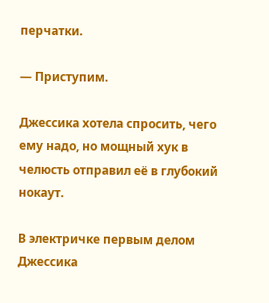перчатки.

— Приступим.

Джессика хотела спросить, чего ему надо, но мощный хук в челюсть отправил её в глубокий нокаут.

В электричке первым делом Джессика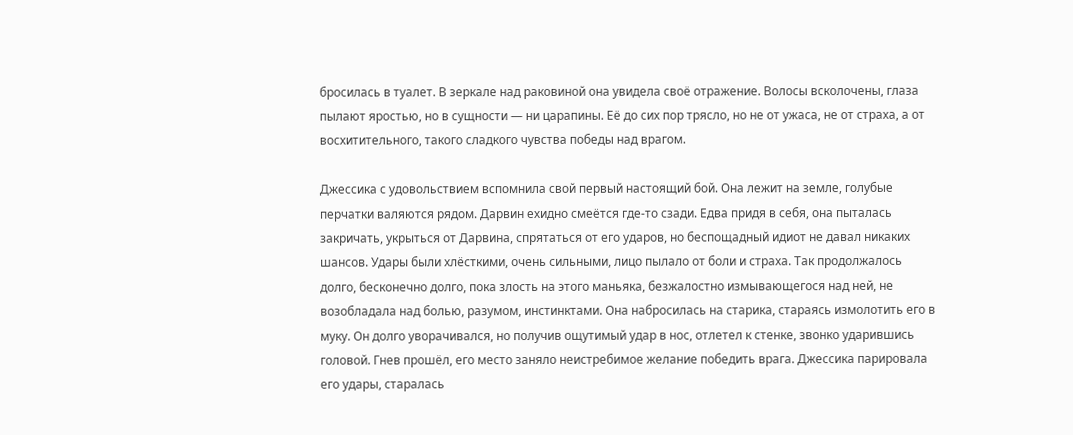бросилась в туалет. В зеркале над раковиной она увидела своё отражение. Волосы всколочены, глаза пылают яростью, но в сущности — ни царапины. Её до сих пор трясло, но не от ужаса, не от страха, а от восхитительного, такого сладкого чувства победы над врагом.

Джессика с удовольствием вспомнила свой первый настоящий бой. Она лежит на земле, голубые перчатки валяются рядом. Дарвин ехидно смеётся где-то сзади. Едва придя в себя, она пыталась закричать, укрыться от Дарвина, спрятаться от его ударов, но беспощадный идиот не давал никаких шансов. Удары были хлёсткими, очень сильными, лицо пылало от боли и страха. Так продолжалось долго, бесконечно долго, пока злость на этого маньяка, безжалостно измывающегося над ней, не возобладала над болью, разумом, инстинктами. Она набросилась на старика, стараясь измолотить его в муку. Он долго уворачивался, но получив ощутимый удар в нос, отлетел к стенке, звонко ударившись головой. Гнев прошёл, его место заняло неистребимое желание победить врага. Джессика парировала его удары, старалась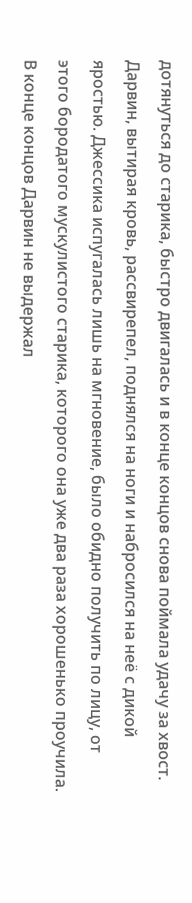дотянуться до старика, быстро двигалась и в конце концов снова поймала удачу за хвост. Дарвин, вытирая кровь, рассвирепел, поднялся на ноги и набросился на неё с дикой яростью. Джессика испугалась лишь на мгновение, было обидно получить по лицу, от этого бородатого мускулистого старика, которого она уже два раза хорошенько проучила. В конце концов Дарвин не выдержал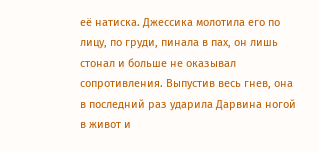её натиска. Джессика молотила его по лицу, по груди, пинала в пах, он лишь стонал и больше не оказывал сопротивления. Выпустив весь гнев, она в последний раз ударила Дарвина ногой в живот и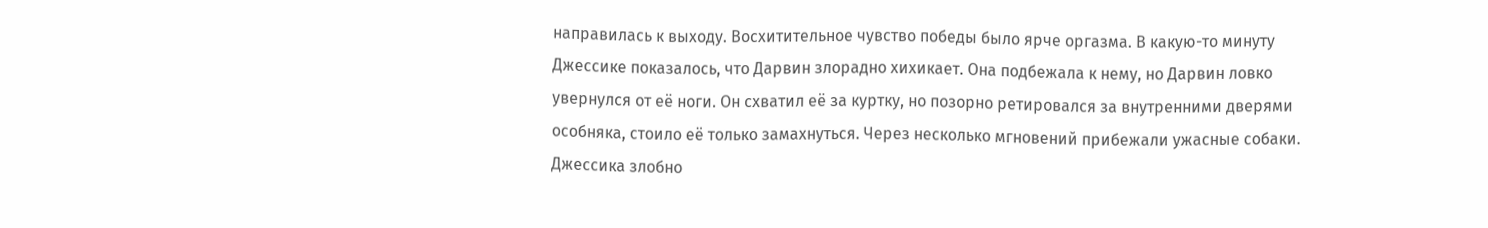направилась к выходу. Восхитительное чувство победы было ярче оргазма. В какую-то минуту Джессике показалось, что Дарвин злорадно хихикает. Она подбежала к нему, но Дарвин ловко увернулся от её ноги. Он схватил её за куртку, но позорно ретировался за внутренними дверями особняка, стоило её только замахнуться. Через несколько мгновений прибежали ужасные собаки. Джессика злобно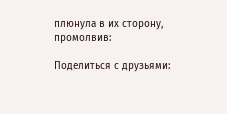плюнула в их сторону, промолвив:

Поделиться с друзьями: